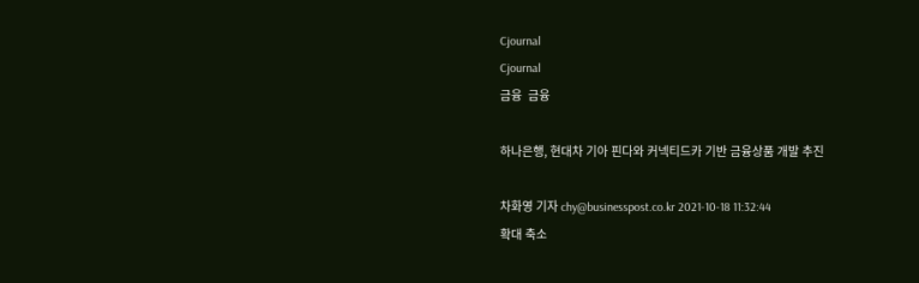Cjournal
Cjournal
금융  금융

하나은행, 현대차 기아 핀다와 커넥티드카 기반 금융상품 개발 추진

차화영 기자 chy@businesspost.co.kr 2021-10-18 11:32:44
확대 축소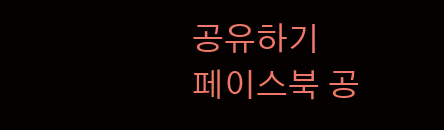공유하기
페이스북 공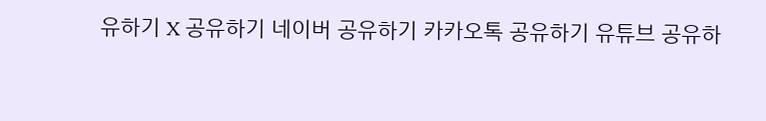유하기 X 공유하기 네이버 공유하기 카카오톡 공유하기 유튜브 공유하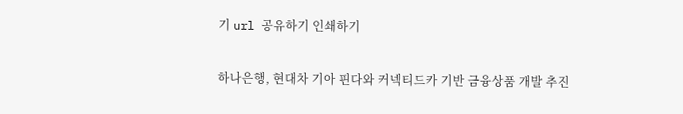기 url 공유하기 인쇄하기

하나은행, 현대차 기아 핀다와 커넥티드카 기반 금융상품 개발 추진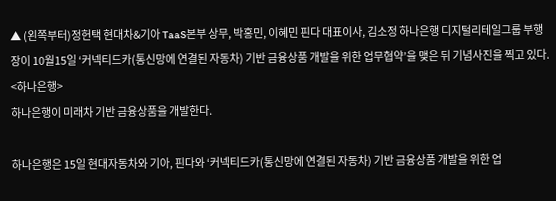▲ (왼쪽부터)정헌택 현대차&기아 TaaS본부 상무, 박홍민, 이혜민 핀다 대표이사, 김소정 하나은행 디지털리테일그룹 부행장이 10월15일 ‘커넥티드카(통신망에 연결된 자동차) 기반 금융상품 개발을 위한 업무협약’을 맺은 뒤 기념사진을 찍고 있다. <하나은행>
하나은행이 미래차 기반 금융상품을 개발한다.

하나은행은 15일 현대자동차와 기아, 핀다와 ‘커넥티드카(통신망에 연결된 자동차) 기반 금융상품 개발을 위한 업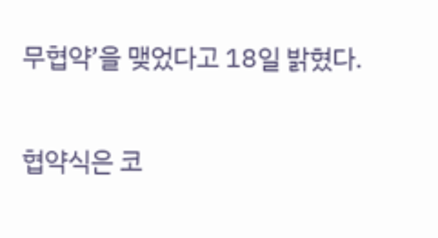무협약’을 맺었다고 18일 밝혔다.

협약식은 코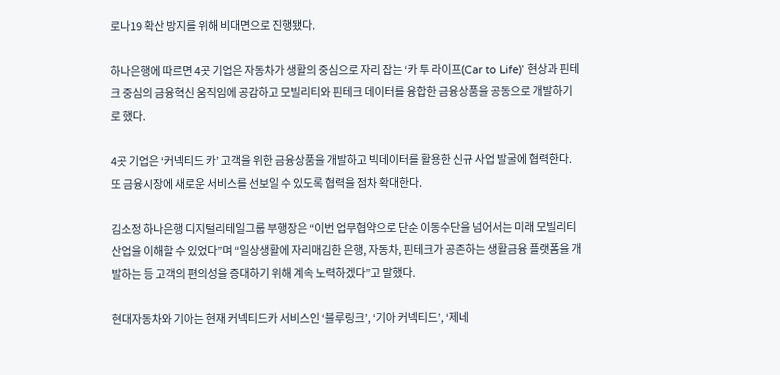로나19 확산 방지를 위해 비대면으로 진행됐다.

하나은행에 따르면 4곳 기업은 자동차가 생활의 중심으로 자리 잡는 ‘카 투 라이프(Car to Life)’ 현상과 핀테크 중심의 금융혁신 움직임에 공감하고 모빌리티와 핀테크 데이터를 융합한 금융상품을 공동으로 개발하기로 했다.

4곳 기업은 ‘커넥티드 카’ 고객을 위한 금융상품을 개발하고 빅데이터를 활용한 신규 사업 발굴에 협력한다. 또 금융시장에 새로운 서비스를 선보일 수 있도록 협력을 점차 확대한다.

김소정 하나은행 디지털리테일그룹 부행장은 “이번 업무협약으로 단순 이동수단을 넘어서는 미래 모빌리티산업을 이해할 수 있었다”며 “일상생활에 자리매김한 은행, 자동차, 핀테크가 공존하는 생활금융 플랫폼을 개발하는 등 고객의 편의성을 증대하기 위해 계속 노력하겠다”고 말했다.

현대자동차와 기아는 현재 커넥티드카 서비스인 ‘블루링크’, ‘기아 커넥티드’, ‘제네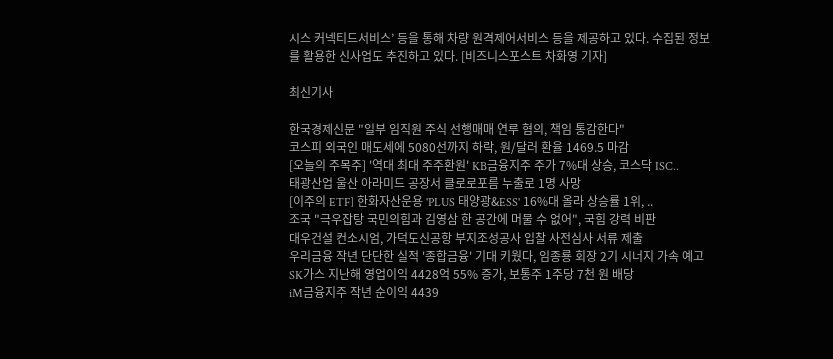시스 커넥티드서비스’ 등을 통해 차량 원격제어서비스 등을 제공하고 있다. 수집된 정보를 활용한 신사업도 추진하고 있다. [비즈니스포스트 차화영 기자]

최신기사

한국경제신문 "일부 임직원 주식 선행매매 연루 혐의, 책임 통감한다"
코스피 외국인 매도세에 5080선까지 하락, 원/달러 환율 1469.5 마감
[오늘의 주목주] '역대 최대 주주환원' KB금융지주 주가 7%대 상승, 코스닥 ISC..
태광산업 울산 아라미드 공장서 클로로포름 누출로 1명 사망
[이주의 ETF] 한화자산운용 'PLUS 태양광&ESS' 16%대 올라 상승률 1위, ..
조국 "극우잡탕 국민의힘과 김영삼 한 공간에 머물 수 없어", 국힘 강력 비판
대우건설 컨소시엄, 가덕도신공항 부지조성공사 입찰 사전심사 서류 제출
우리금융 작년 단단한 실적 '종합금융' 기대 키웠다, 임종룡 회장 2기 시너지 가속 예고
SK가스 지난해 영업이익 4428억 55% 증가, 보통주 1주당 7천 원 배당
iM금융지주 작년 순이익 4439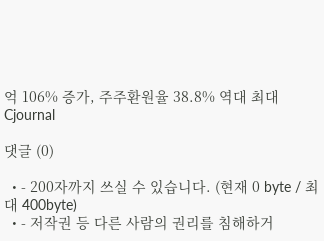억 106% 증가, 주주환원율 38.8% 역대 최대
Cjournal

댓글 (0)

  • - 200자까지 쓰실 수 있습니다. (현재 0 byte / 최대 400byte)
  • - 저작권 등 다른 사람의 권리를 침해하거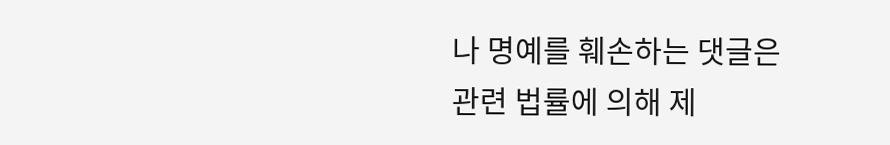나 명예를 훼손하는 댓글은 관련 법률에 의해 제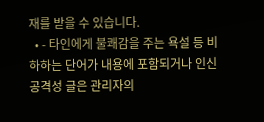재를 받을 수 있습니다.
  • - 타인에게 불쾌감을 주는 욕설 등 비하하는 단어가 내용에 포함되거나 인신공격성 글은 관리자의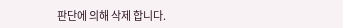판단에 의해 삭제 합니다.